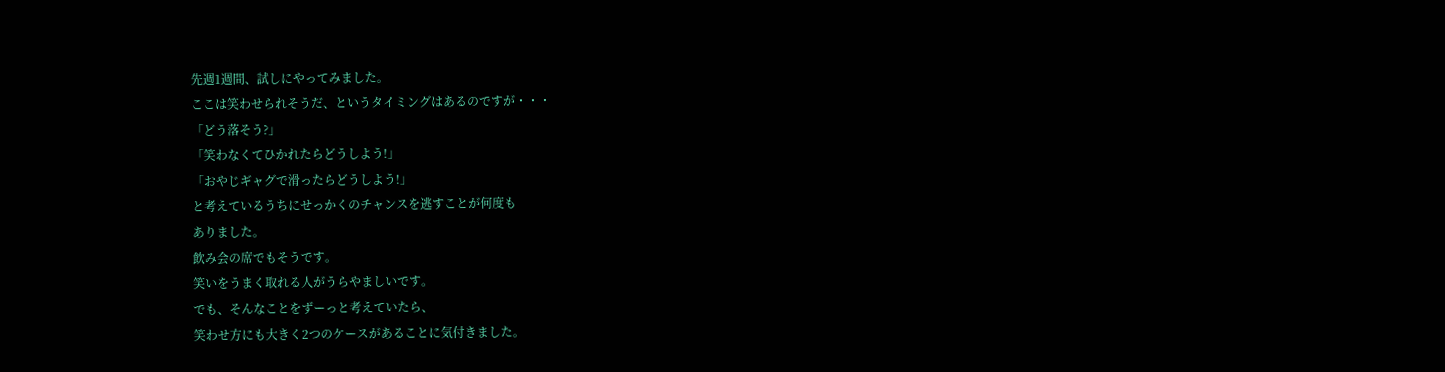先週1週間、試しにやってみました。
ここは笑わせられそうだ、というタイミングはあるのですが・・・
「どう落そう?」
「笑わなくてひかれたらどうしよう!」
「おやじギャグで滑ったらどうしよう!」
と考えているうちにせっかくのチャンスを逃すことが何度も
ありました。
飲み会の席でもそうです。
笑いをうまく取れる人がうらやましいです。
でも、そんなことをずーっと考えていたら、
笑わせ方にも大きく2つのケースがあることに気付きました。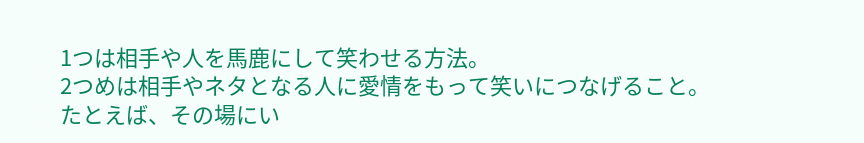1つは相手や人を馬鹿にして笑わせる方法。
2つめは相手やネタとなる人に愛情をもって笑いにつなげること。
たとえば、その場にい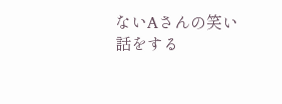ないAさんの笑い話をする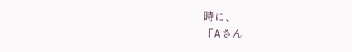時に、
「Aさん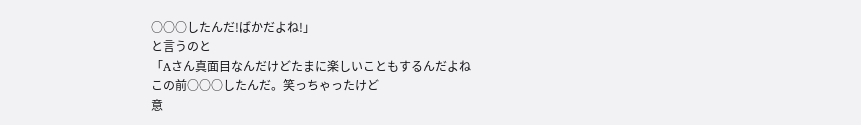○○○したんだ!ばかだよね!」
と言うのと
「Aさん真面目なんだけどたまに楽しいこともするんだよね
この前○○○したんだ。笑っちゃったけど
意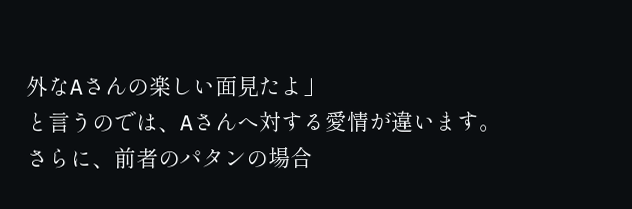外なAさんの楽しい面見たよ」
と言うのでは、Aさんへ対する愛情が違います。
さらに、前者のパタンの場合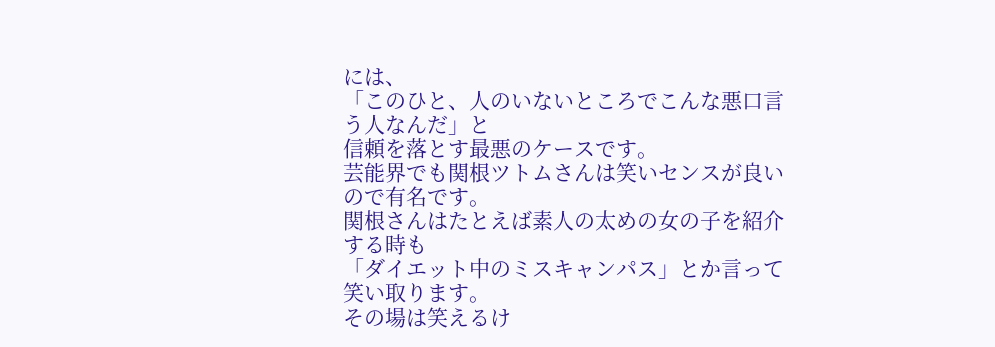には、
「このひと、人のいないところでこんな悪口言う人なんだ」と
信頼を落とす最悪のケースです。
芸能界でも関根ツトムさんは笑いセンスが良いので有名です。
関根さんはたとえば素人の太めの女の子を紹介する時も
「ダイエット中のミスキャンパス」とか言って笑い取ります。
その場は笑えるけ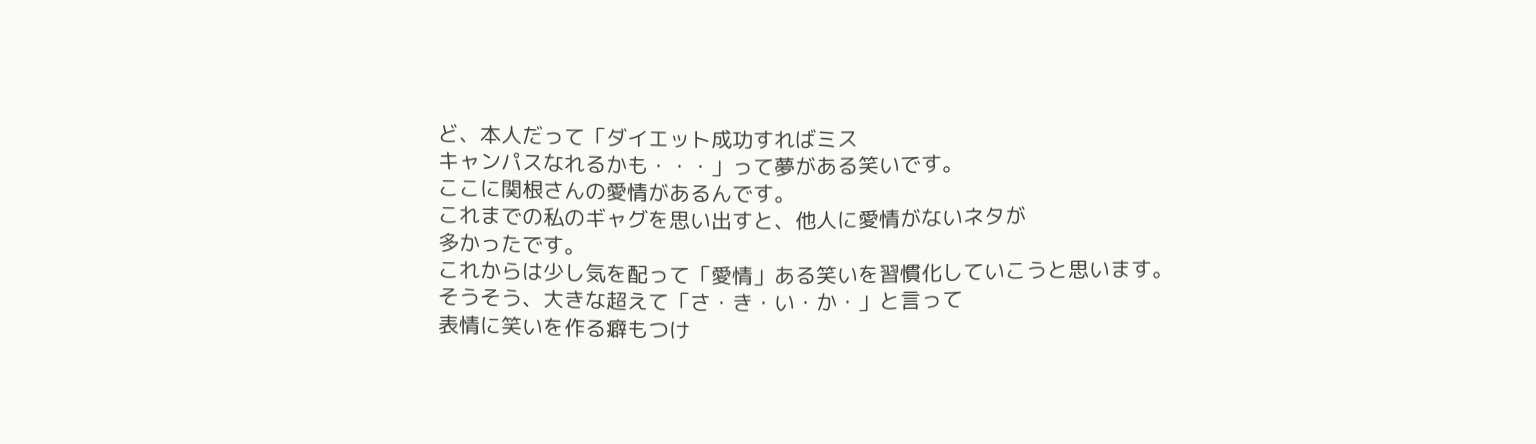ど、本人だって「ダイエット成功すればミス
キャンパスなれるかも・・・」って夢がある笑いです。
ここに関根さんの愛情があるんです。
これまでの私のギャグを思い出すと、他人に愛情がないネタが
多かったです。
これからは少し気を配って「愛情」ある笑いを習慣化していこうと思います。
そうそう、大きな超えて「さ・き・い・か・」と言って
表情に笑いを作る癖もつけ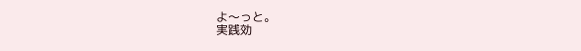よ〜っと。
実践効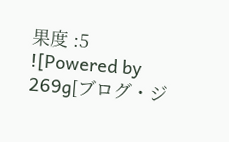果度 :5
![Powered by 269g[ブログ・ジ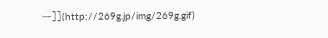ー]](http://269g.jp/img/269g.gif)